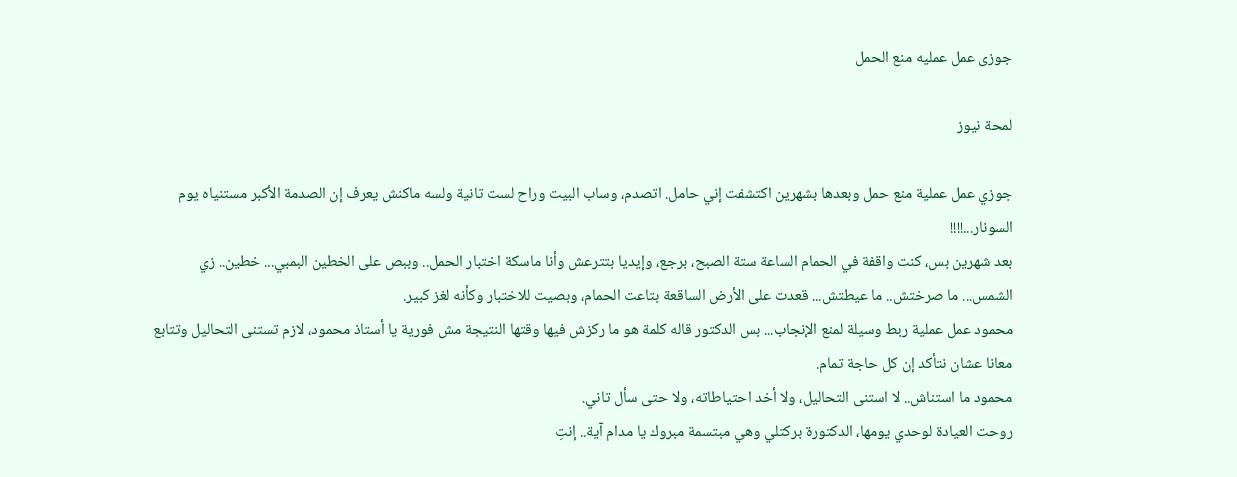جوزى عمل عمليه منع الحمل

لمحة نيوز

جوزي عمل عملية منع حمل وبعدها بشهرين اكتشفت إني حامل. اتصدم، وساب البيت وراح لست تانية ولسه ماكنش يعرف إن الصدمة الأكبر مستنياه يوم السونار...!!!!
بعد شهرين بس، كنت واقفة في الحمام الساعة ستة الصبح، برجع، وإيديا بتترعش وأنا ماسكة اختبار الحمل.. وببص على الخطين البمبي... خطين.. زي الشمس... ما صرختش.. ما عيطتش... قعدت على الأرض الساقعة بتاعت الحمام، وبصيت للاختبار وكأنه لغز كبير.
محمود عمل عملية ربط وسيلة لمنع الإنجاب... بس الدكتور قاله كلمة هو ما ركزش فيها وقتها النتيجة مش فورية يا أستاذ محمود، لازم تستنى التحاليل وتتابع معانا عشان نتأكد إن كل حاجة تمام.
محمود ما استناش.. لا استنى التحاليل، ولا أخد احتياطاته، ولا حتى سأل تاني.
روحت العيادة لوحدي يومها، الدكتورة بركتلي وهي مبتسمة مبروك يا مدام آية.. إنتِ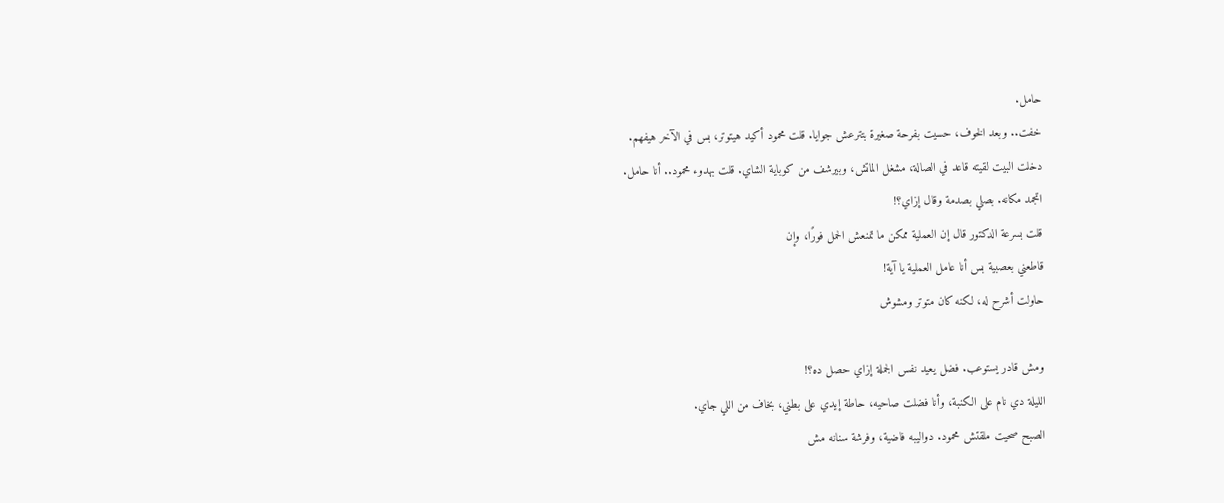حامل.
خفت.. وبعد الخوف، حسيت بفرحة صغيرة بتترعش جوايا. قلت محمود أكيد هيتوتر، بس في الآخر هيفهم.
دخلت البيت لقيته قاعد في الصالة، مشغل الماتش، وبيرشف من كوباية الشاي. قلت بهدوء محمود.. أنا حامل.
اتجمد مكانه. بصلي بصدمة وقال إزاي؟!
قلت بسرعة الدكتور قال إن العملية ممكن ما تمنعش الحمل فورًا، وإن
قاطعني بعصبية بس أنا عامل العملية يا آية!
حاولت أشرح له، لكنه كان متوتر ومشوش

ومش قادر يستوعب. فضل يعيد نفس الجملة إزاي حصل ده؟!
الليلة دي نام على الكنبة، وأنا فضلت صاحيه، حاطة إيدي على بطني، بخاف من اللي جاي.
الصبح صحيت ملقتش محمود. دواليبه فاضية، وفرشة سنانه مش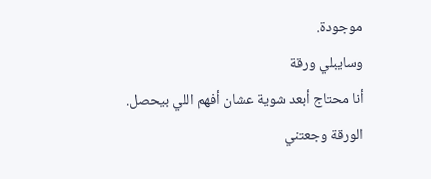موجودة.
وسايبلي ورقة
أنا محتاج أبعد شوية عشان أفهم اللي بيحصل.
الورقة وجعتني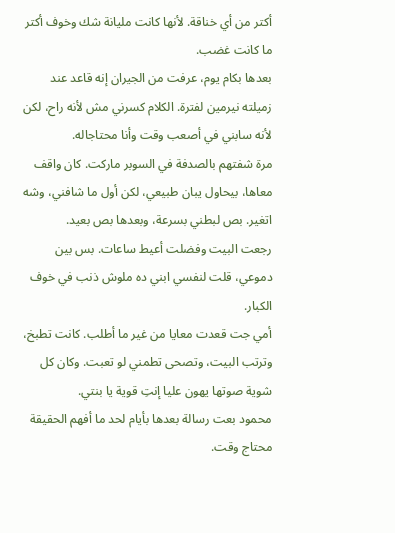أكتر من أي خناقة. لأنها كانت مليانة شك وخوف أكتر ما كانت غضب.
بعدها بكام يوم، عرفت من الجيران إنه قاعد عند زميلته نيرمين لفترة. الكلام كسرني مش لأنه راح، لكن لأنه سابني في أصعب وقت وأنا محتاجاله.
مرة شفتهم بالصدفة في السوبر ماركت. كان واقف معاها، بيحاول يبان طبيعي، لكن أول ما شافني، وشه اتغير. بص لبطني بسرعة، وبعدها بص بعيد.
رجعت البيت وفضلت أعيط ساعات. بس بين دموعي، قلت لنفسي ابني ده ملوش ذنب في خوف الكبار.
أمي جت قعدت معايا من غير ما أطلب. كانت تطبخ، وترتب البيت، وتصحى تطمني لو تعبت. وكان كل شوية صوتها يهون عليا إنتِ قوية يا بنتي.
محمود بعت رسالة بعدها بأيام لحد ما أفهم الحقيقة محتاج وقت.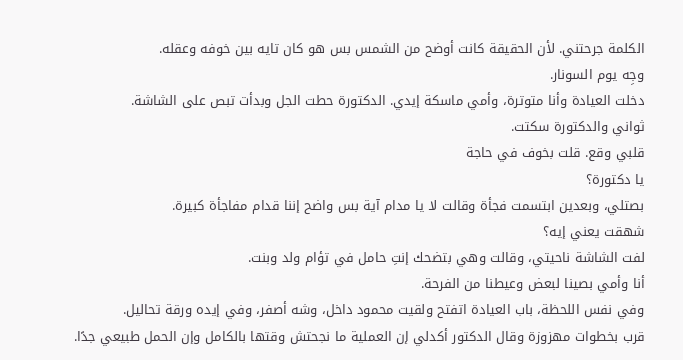الكلمة جرحتني. لأن الحقيقة كانت أوضح من الشمس بس هو كان تايه بين خوفه وعقله.
وجِه يوم السونار.
دخلت العيادة وأنا متوترة، وأمي ماسكة إيدي. الدكتورة حطت الجل وبدأت تبص على الشاشة.
ثواني والدكتورة سكتت.
قلبي وقع. قلت بخوف في حاجة
يا دكتورة؟
بصتلي، وبعدين ابتسمت فجأة وقالت لا يا مدام آية بس واضح إننا قدام مفاجأة كبيرة.
شهقت يعني إيه؟
لفت الشاشة ناحيتي، وقالت وهي بتضحك إنتِ حامل في تؤام ولد وبنت.
أنا وأمي بصينا لبعض وعيطنا من الفرحة.
وفي نفس اللحظة، باب العيادة اتفتح ولقيت محمود داخل، وشه أصفر، وفي إيده ورقة تحاليل.
قرب بخطوات مهزوزة وقال الدكتور أكدلي إن العملية ما نجحتش وقتها بالكامل وإن الحمل طبيعي جدًا.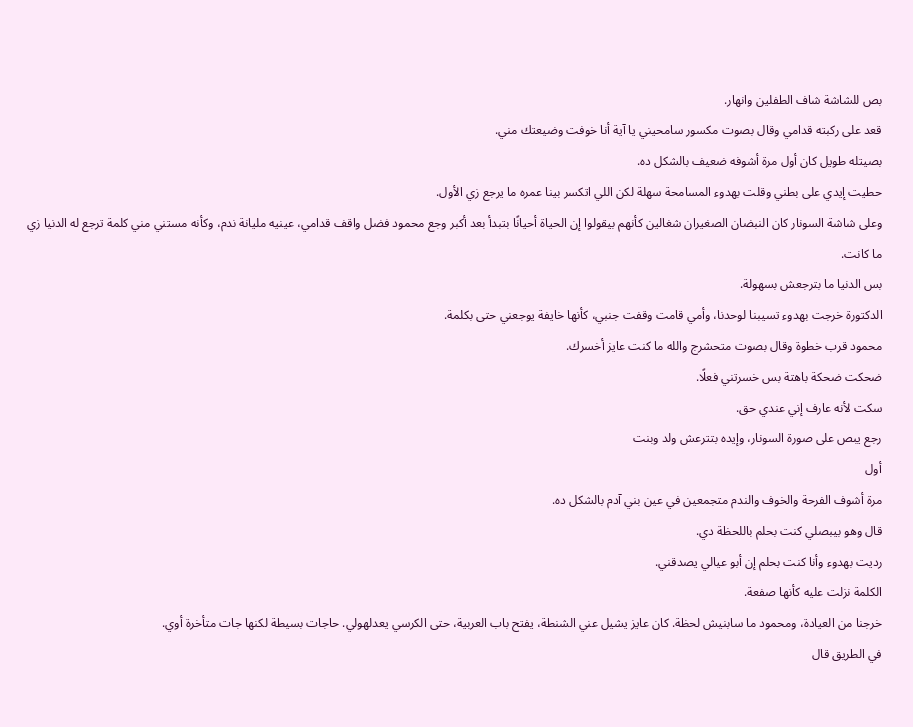بص للشاشة شاف الطفلين وانهار.
قعد على ركبته قدامي وقال بصوت مكسور سامحيني يا آية أنا خوفت وضيعتك مني.
بصيتله طويل كان أول مرة أشوفه ضعيف بالشكل ده.
حطيت إيدي على بطني وقلت بهدوء المسامحة سهلة لكن اللي اتكسر بينا عمره ما يرجع زي الأول.
وعلى شاشة السونار كان النبضان الصغيران شغالين كأنهم بيقولوا إن الحياة أحيانًا بتبدأ بعد أكبر وجع محمود فضل واقف قدامي، عينيه مليانة ندم، وكأنه مستني مني كلمة ترجع له الدنيا زي ما كانت.
بس الدنيا ما بترجعش بسهولة.
الدكتورة خرجت بهدوء تسيبنا لوحدنا، وأمي قامت وقفت جنبي، كأنها خايفة يوجعني حتى بكلمة.
محمود قرب خطوة وقال بصوت متحشرج والله ما كنت عايز أخسرك.
ضحكت ضحكة باهتة بس خسرتني فعلًا.
سكت لأنه عارف إني عندي حق.
رجع يبص على صورة السونار، وإيده بتترعش ولد وبنت
أول
مرة أشوف الفرحة والخوف والندم متجمعين في عين بني آدم بالشكل ده.
قال وهو بيبصلي كنت بحلم باللحظة دي.
رديت بهدوء وأنا كنت بحلم إن أبو عيالي يصدقني.
الكلمة نزلت عليه كأنها صفعة.
خرجنا من العيادة، ومحمود ما سابنيش لحظة. كان عايز يشيل عني الشنطة، يفتح باب العربية، حتى الكرسي يعدلهولي. حاجات بسيطة لكنها جات متأخرة أوي.
في الطريق قال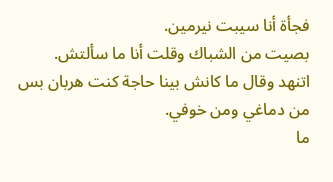فجأة أنا سيبت نيرمين.
بصيت من الشباك وقلت أنا ما سألتش.
اتنهد وقال ما كانش بينا حاجة كنت هربان بس من دماغي ومن خوفي.
ما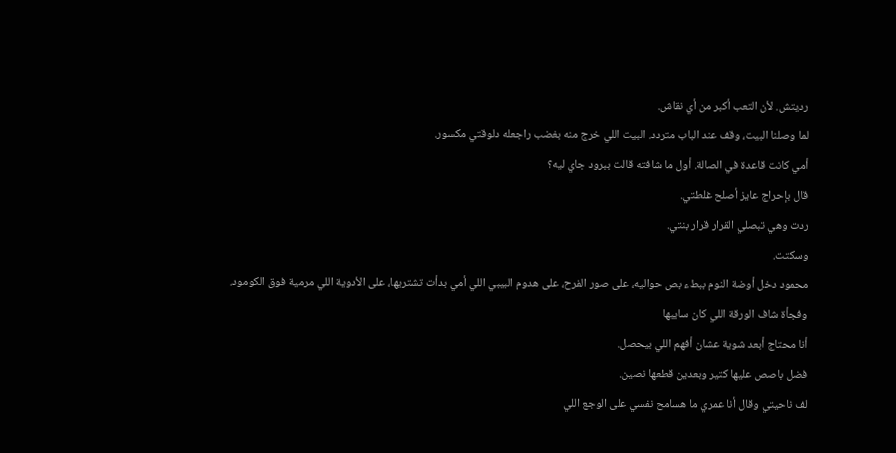رديتش. لأن التعب أكبر من أي نقاش.
لما وصلنا البيت، وقف عند الباب متردد. البيت اللي خرج منه بغضب راجعله دلوقتي مكسور.
أمي كانت قاعدة في الصالة. أول ما شافته قالت ببرود جاي ليه؟
قال بإحراج عايز أصلح غلطتي.
ردت وهي تبصلي القرار قرار بنتي.
وسكتت.
محمود دخل أوضة النوم ببطء بص حواليه، على صور الفرح، على هدوم البيبي اللي أمي بدأت تشتريها، على الأدوية اللي مرمية فوق الكومود.
وفجأة شاف الورقة اللي كان سايبها
أنا محتاج أبعد شوية عشان أفهم اللي بيحصل.
فضل باصص عليها كتير وبعدين قطعها نصين.
لف ناحيتي وقال أنا عمري ما هسامح نفسي على الوجع اللي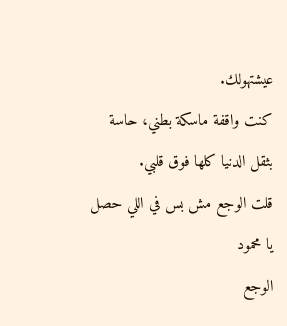عيشتهولك.
كنت واقفة ماسكة بطني، حاسة بثقل الدنيا كلها فوق قلبي.
قلت الوجع مش بس في اللي حصل يا محمود
الوجع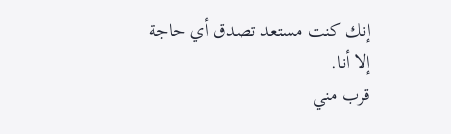إنك كنت مستعد تصدق أي حاجة إلا أنا.
قرب مني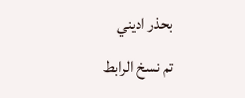بحذر اديني
تم نسخ الرابط